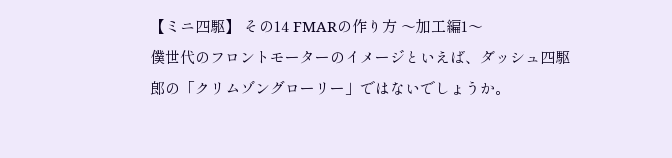【ミニ四駆】 その14 FMARの作り方 〜加工編1〜
僕世代のフロントモーターのイメージといえば、ダッシュ四駆郎の「クリムゾングローリー」ではないでしょうか。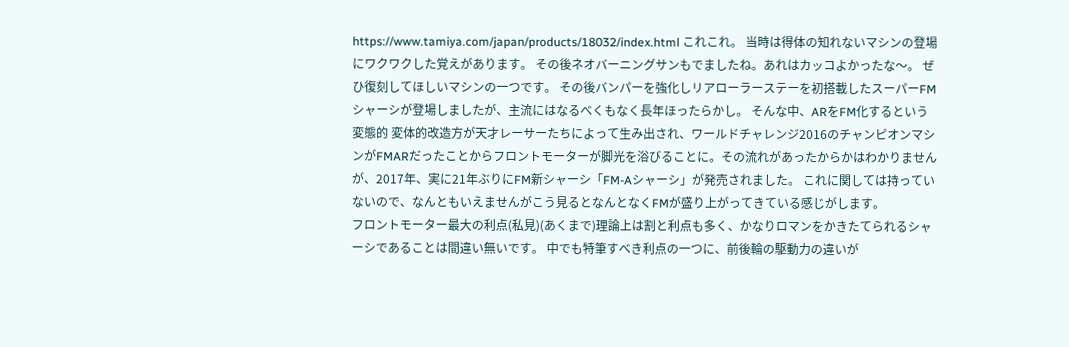https://www.tamiya.com/japan/products/18032/index.html これこれ。 当時は得体の知れないマシンの登場にワクワクした覚えがあります。 その後ネオバーニングサンもでましたね。あれはカッコよかったな〜。 ぜひ復刻してほしいマシンの一つです。 その後バンパーを強化しリアローラーステーを初搭載したスーパーFMシャーシが登場しましたが、主流にはなるべくもなく長年ほったらかし。 そんな中、ARをFM化するという 変態的 変体的改造方が天才レーサーたちによって生み出され、ワールドチャレンジ2016のチャンピオンマシンがFMARだったことからフロントモーターが脚光を浴びることに。その流れがあったからかはわかりませんが、2017年、実に21年ぶりにFM新シャーシ「FM-Aシャーシ」が発売されました。 これに関しては持っていないので、なんともいえませんがこう見るとなんとなくFMが盛り上がってきている感じがします。
フロントモーター最大の利点(私見)(あくまで)理論上は割と利点も多く、かなりロマンをかきたてられるシャーシであることは間違い無いです。 中でも特筆すべき利点の一つに、前後輪の駆動力の違いが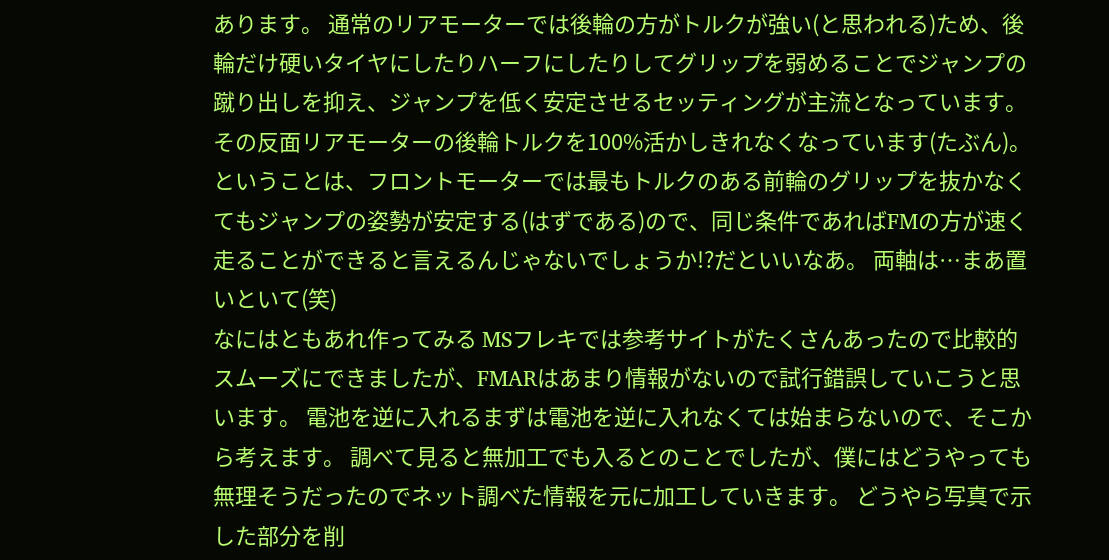あります。 通常のリアモーターでは後輪の方がトルクが強い(と思われる)ため、後輪だけ硬いタイヤにしたりハーフにしたりしてグリップを弱めることでジャンプの蹴り出しを抑え、ジャンプを低く安定させるセッティングが主流となっています。その反面リアモーターの後輪トルクを100%活かしきれなくなっています(たぶん)。 ということは、フロントモーターでは最もトルクのある前輪のグリップを抜かなくてもジャンプの姿勢が安定する(はずである)ので、同じ条件であればFMの方が速く走ることができると言えるんじゃないでしょうか!?だといいなあ。 両軸は…まあ置いといて(笑)
なにはともあれ作ってみる MSフレキでは参考サイトがたくさんあったので比較的スムーズにできましたが、FMARはあまり情報がないので試行錯誤していこうと思います。 電池を逆に入れるまずは電池を逆に入れなくては始まらないので、そこから考えます。 調べて見ると無加工でも入るとのことでしたが、僕にはどうやっても無理そうだったのでネット調べた情報を元に加工していきます。 どうやら写真で示した部分を削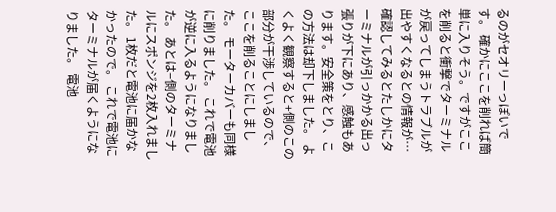るのがセオリーっぽいです。 確かにここを削れば簡単に入りそう。ですがここを削ると衝撃でターミナルが戻ってしまうトラブルが出やすくなるとの情報が…確認してみるとたしかにターミナルが引っかかる出っ張りが下にあり、感触もあります。安全策をとり、この方法は却下しました。 よくよく観察すると+側のこの部分が干渉しているので、ここを削ることにしました。 モーターカバーも同様に削りました。 これで電池が逆に入るようになりました。 あとは−側のターミナルにスポンジを2枚入れました。 1枚だと電池に届かなかったので。 これで電池にターミナルが届くようになりました。 電池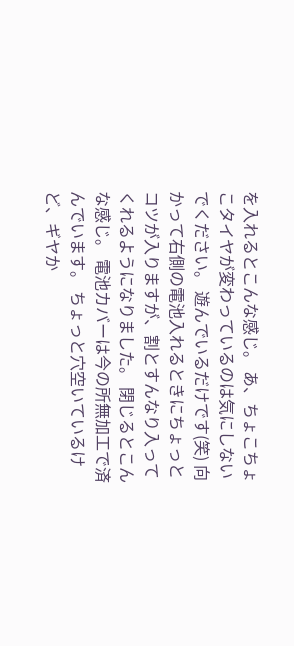を入れるとこんな感じ。 あ、ちょこちょこタイヤが変わっているのは気にしないでください。 遊んでいるだけです(笑) 向かって右側の電池入れるときにちょっとコツが入りますが、割とすんなり入ってくれるようになりました。 閉じるとこんな感じ。 電池カバーは今の所無加工で済んでいます。 ちょっと穴空いているけど、ギヤか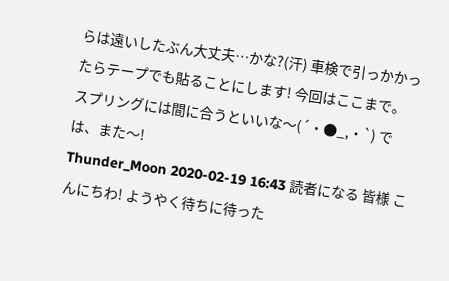らは遠いしたぶん大丈夫…かな?(汗) 車検で引っかかったらテープでも貼ることにします! 今回はここまで。 スプリングには間に合うといいな〜(´・●_,・`) では、また〜!
Thunder_Moon 2020-02-19 16:43 読者になる 皆様 こんにちわ! ようやく待ちに待った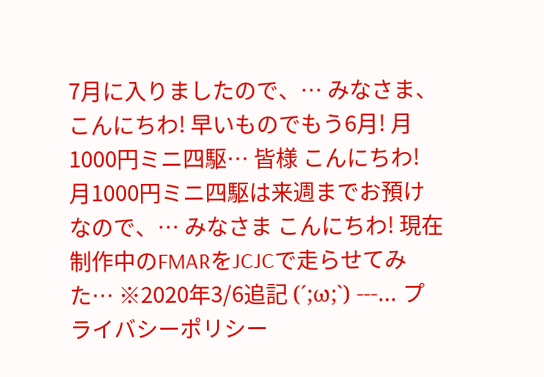7月に入りましたので、… みなさま、こんにちわ! 早いものでもう6月! 月1000円ミニ四駆… 皆様 こんにちわ! 月1000円ミニ四駆は来週までお預けなので、… みなさま こんにちわ! 現在制作中のFMARをJCJCで走らせてみた… ※2020年3/6追記 (´;ω;`) ---… プライバシーポリシー